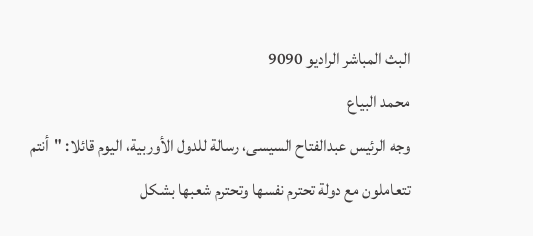البث المباشر الراديو 9090
محمد البياع
وجه الرئيس عبدالفتاح السيسى، رسالة للدول الأوربية، اليوم قائلا: "أنتم تتعاملون مع دولة تحترم نفسها وتحترم شعبها بشكل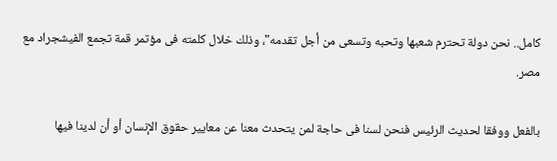كامل.. نحن دولة تحترم شعبها وتحبه وتسعى من أجل تقدمه"، وذلك خلال كلمته فى مؤتمر قمة تجمع الفيشجراد مع مصر.

بالفعل ووفقا لحديث الرئيس فنحن لسنا فى حاجة لمن يتحدث معنا عن معايير حقوق الإنسان أو أن لدينا فيها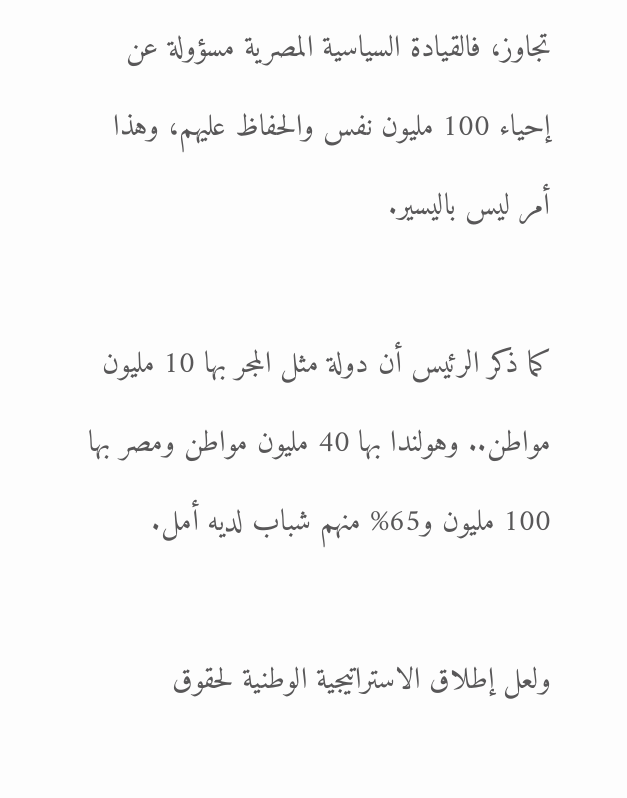تجاوز، فالقيادة السياسية المصرية مسؤولة عن إحياء 100 مليون نفس والحفاظ عليهم، وهذا أمر ليس باليسير.

كما ذكر الرئيس أن دولة مثل المجر بها 10 مليون مواطن.. وهولندا بها 40 مليون مواطن ومصر بها 100 مليون و65% منهم شباب لديه أمل.

ولعل إطلاق الاستراتيجية الوطنية لحقوق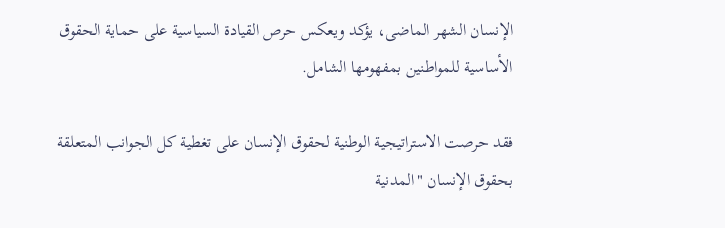الإنسان الشهر الماضى، يؤكد ويعكس حرص القيادة السياسية على حماية الحقوق الأساسية للمواطنين بمفهومها الشامل.

فقد حرصت الاستراتيجية الوطنية لحقوق الإنسان على تغطية كل الجوانب المتعلقة بحقوق الإنسان "المدنية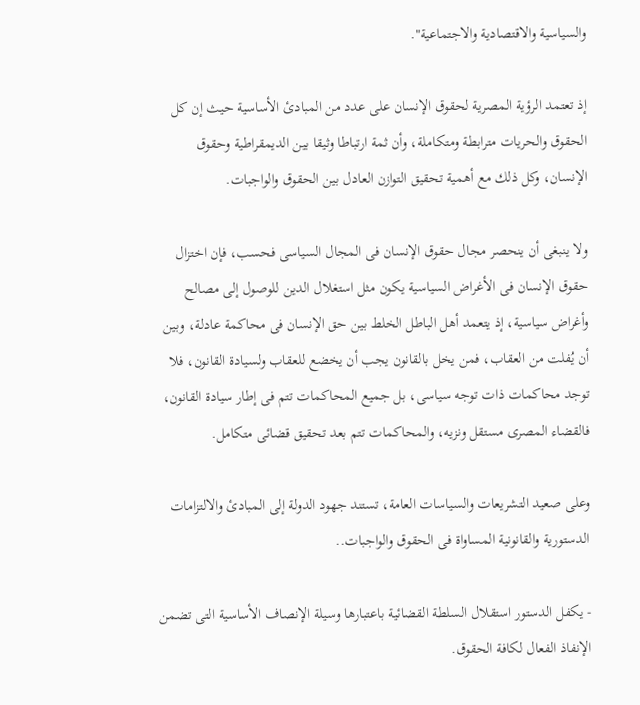والسياسية والاقتصادية والاجتماعية".

إذ تعتمد الرؤية المصرية لحقوق الإنسان على عدد من المبادئ الأساسية حيث إن كل الحقوق والحريات مترابطة ومتكاملة، وأن ثمة ارتباطا وثيقا بين الديمقراطية وحقوق الإنسان، وكل ذلك مع أهمية تحقيق التوازن العادل بين الحقوق والواجبات.

ولا ينبغى أن ينحصر مجال حقوق الإنسان فى المجال السياسى فحسب، فإن اختزال حقوق الإنسان فى الأغراض السياسية يكون مثل استغلال الدين للوصول إلى مصالح وأغراض سياسية، إذ يتعمد أهل الباطل الخلط بين حق الإنسان فى محاكمة عادلة، وبين أن يُفلت من العقاب، فمن يخل بالقانون يجب أن يخضع للعقاب ولسيادة القانون، فلا توجد محاكمات ذات توجه سياسى، بل جميع المحاكمات تتم فى إطار سيادة القانون، فالقضاء المصرى مستقل ونزيه، والمحاكمات تتم بعد تحقيق قضائى متكامل.

وعلى صعيد التشريعات والسياسات العامة، تستند جهود الدولة إلى المبادئ والالتزامات الدستورية والقانونية المساواة فى الحقوق والواجبات..

- يكفل الدستور استقلال السلطة القضائية باعتبارها وسيلة الإنصاف الأساسية التى تضمن الإنفاذ الفعال لكافة الحقوق.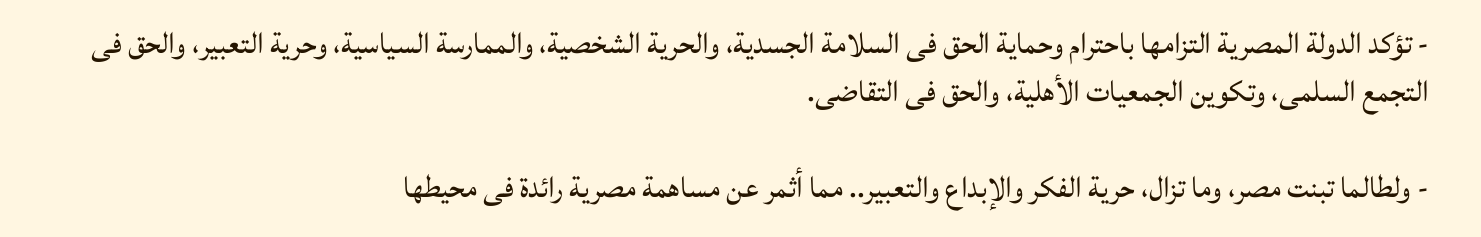- تؤكد الدولة المصرية التزامها باحترام وحماية الحق فى السلامة الجسدية، والحرية الشخصية، والممارسة السياسية، وحرية التعبير، والحق فى التجمع السلمى، وتكوين الجمعيات الأهلية، والحق فى التقاضى.

- ولطالما تبنت مصر، وما تزال، حرية الفكر والإبداع والتعبير.. مما أثمر عن مساهمة مصرية رائدة فى محيطها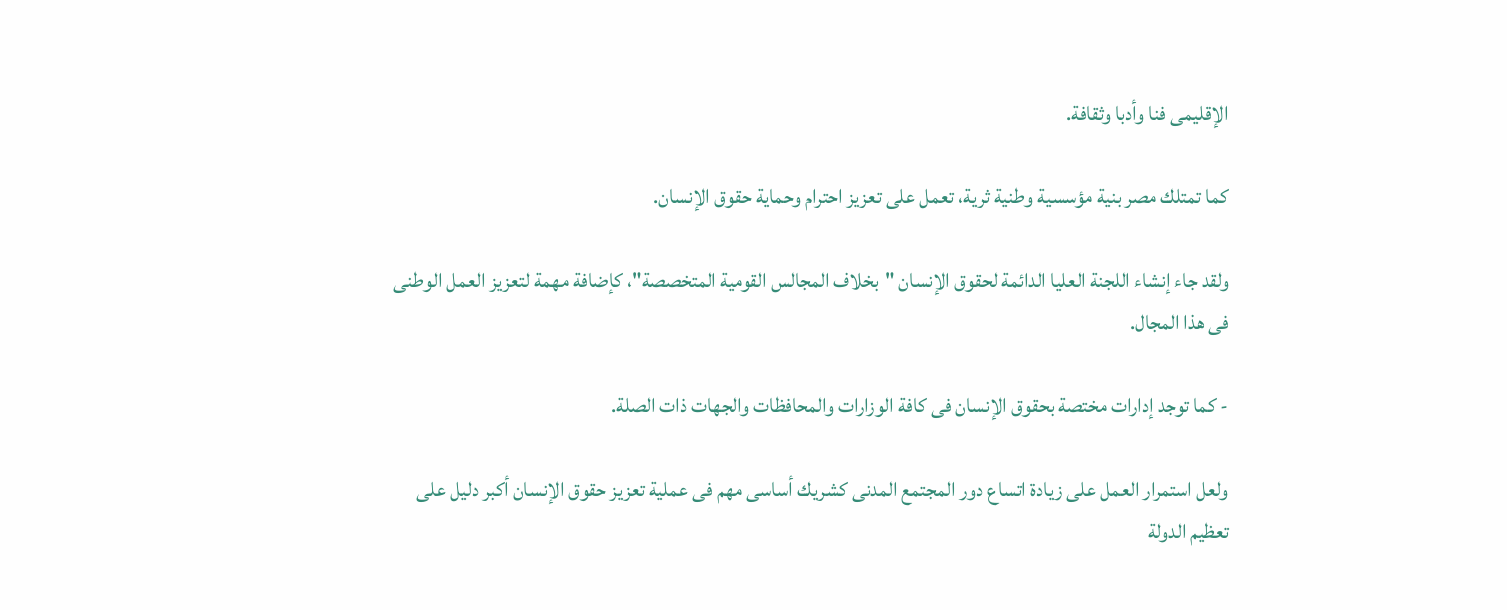الإقليمى فنا وأدبا وثقافة.

كما تمتلك مصر بنية مؤسسية وطنية ثرية، تعمل على تعزيز احترام وحماية حقوق الإنسان.

ولقد جاء إنشاء اللجنة العليا الدائمة لحقوق الإنسان "بخلاف المجالس القومية المتخصصة"، كإضافة مهمة لتعزيز العمل الوطنى فى هذا المجال.

- كما توجد إدارات مختصة بحقوق الإنسان فى كافة الوزارات والمحافظات والجهات ذات الصلة.

ولعل استمرار العمل على زيادة اتساع دور المجتمع المدنى كشريك أساسى مهم فى عملية تعزيز حقوق الإنسان أكبر دليل على تعظيم الدولة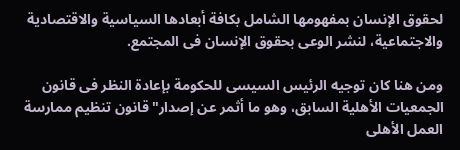لحقوق الإنسان بمفهومها الشامل بكافة أبعادها السياسية والاقتصادية والاجتماعية، لنشر الوعى بحقوق الإنسان فى المجتمع.

ومن هنا كان توجيه الرئيس السيسى للحكومة بإعادة النظر فى قانون الجمعيات الأهلية السابق، وهو ما أثمر عن إصدار"قانون تنظيم ممارسة العمل الأهلى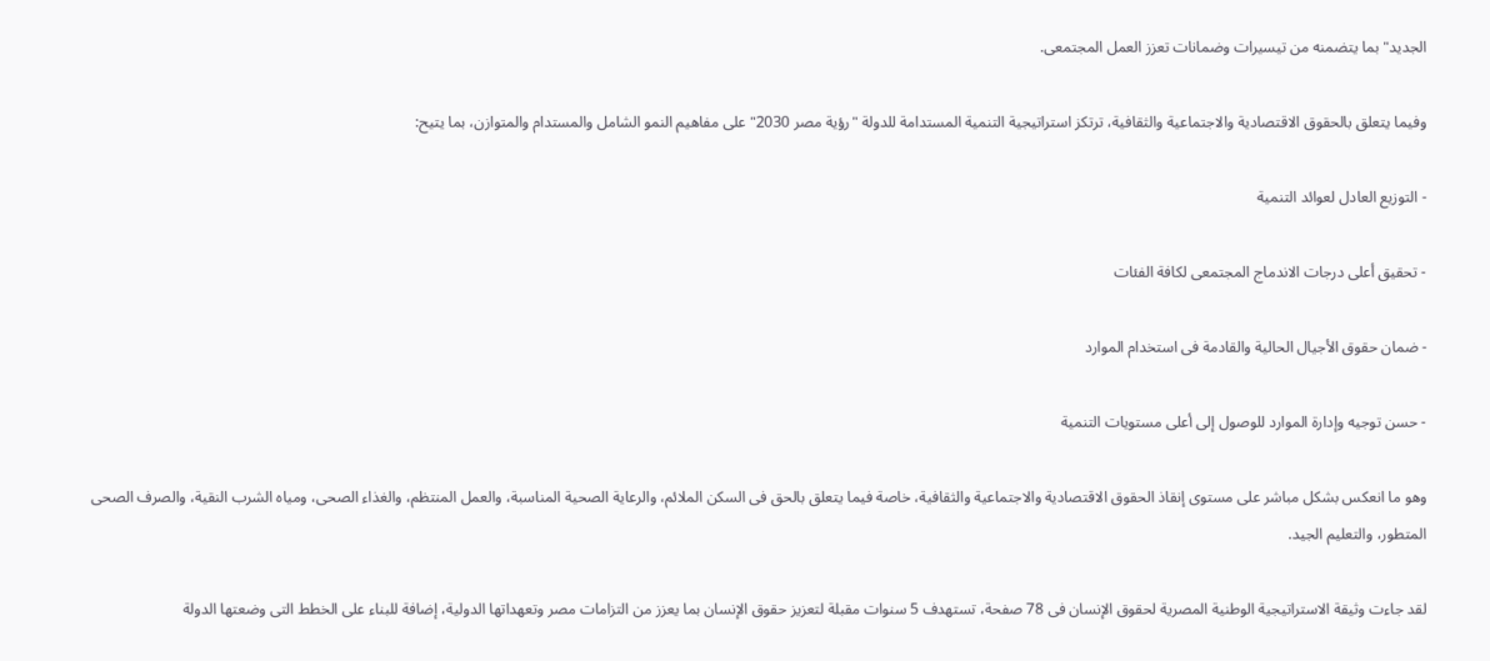الجديد" بما يتضمنه من تيسيرات وضمانات تعزز العمل المجتمعى.

وفيما يتعلق بالحقوق الاقتصادية والاجتماعية والثقافية، ترتكز استراتيجية التنمية المستدامة للدولة "رؤية مصر 2030" على مفاهيم النمو الشامل والمستدام والمتوازن، بما يتيح:

- التوزيع العادل لعوائد التنمية

- تحقيق أعلى درجات الاندماج المجتمعى لكافة الفئات

- ضمان حقوق الأجيال الحالية والقادمة فى استخدام الموارد

- حسن توجيه وإدارة الموارد للوصول إلى أعلى مستويات التنمية

وهو ما انعكس بشكل مباشر على مستوى إنقاذ الحقوق الاقتصادية والاجتماعية والثقافية، خاصة فيما يتعلق بالحق فى السكن الملائم، والرعاية الصحية المناسبة، والعمل المنتظم، والغذاء الصحى، ومياه الشرب النقية، والصرف الصحى المتطور، والتعليم الجيد.

لقد جاءت وثيقة الاستراتيجية الوطنية المصرية لحقوق الإنسان فى 78 صفحة، تستهدف 5 سنوات مقبلة لتعزيز حقوق الإنسان بما يعزز من التزامات مصر وتعهداتها الدولية، إضافة للبناء على الخطط التى وضعتها الدولة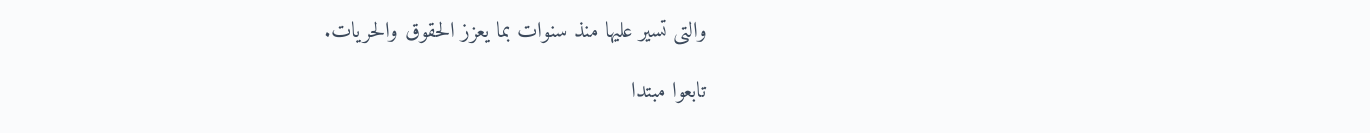والتى تسير عليها منذ سنوات بما يعزز الحقوق والحريات.

تابعوا مبتدا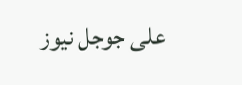على جوجل نيوز